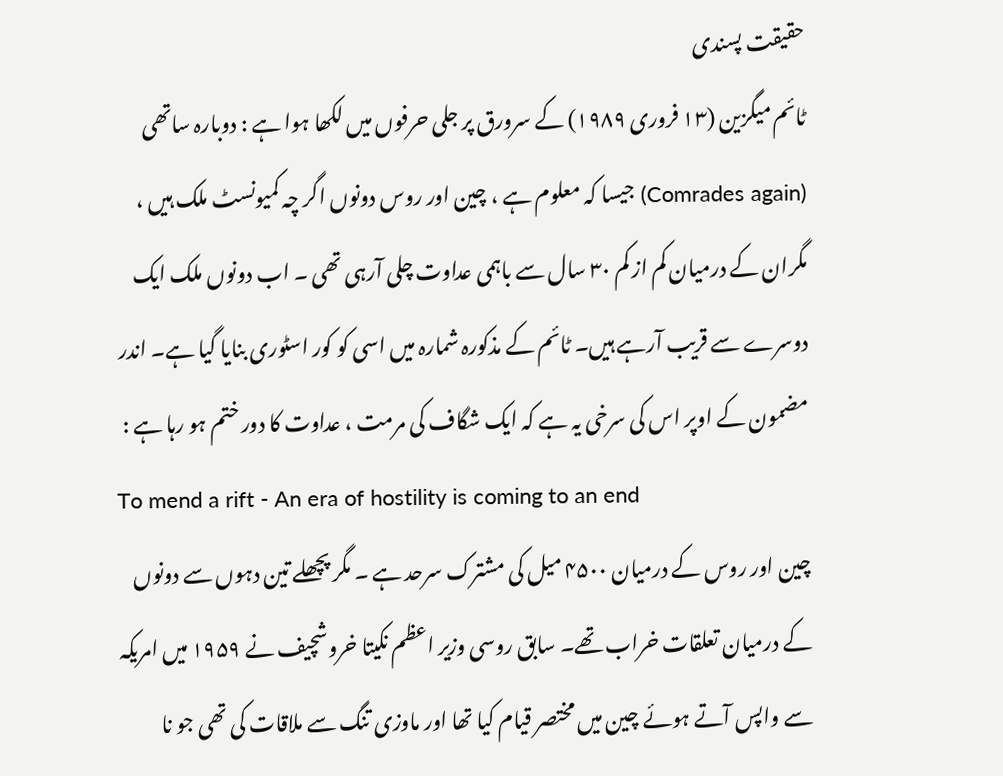حقیقت پسندی
ٹائم میگزین (۱۳ فروری ۱۹۸۹) کے سرورق پر جلی حرفوں میں لکھا ہوا ہے : دوبارہ ساتھی (Comrades again) جیسا کہ معلوم ہے ، چین اور روس دونوں اگر چہ کمیونسٹ ملک ہیں ، مگران کے درمیان کم از کم ۳۰ سال سے باہمی عداوت چلی آرہی تھی ۔ اب دونوں ملک ایک دوسرے سے قریب آرہے ہیں۔ ٹائم کے مذکورہ شمارہ میں اسی کو کور اسٹوری بنایا گیا ہے۔ اندر مضمون کے اوپر اس کی سرخی یہ ہے کہ ایک شگاف کی مرمت ، عداوت کا دور ختم ہو رہا ہے :
To mend a rift - An era of hostility is coming to an end
چین اور روس کے درمیان ۴۵۰۰ میل کی مشترک سرحد ہے ۔ مگر پچھلے تین دہوں سے دونوں کے درمیان تعلقات خراب تھے۔ سابق روسی وزیر اعظم نکیتا خروشچیف نے ۱۹۵۹ میں امریکہ سے واپس آتے ہوئے چین میں مختصر قیام کیا تھا اور ماوزی تنگ سے ملاقات کی تھی جو نا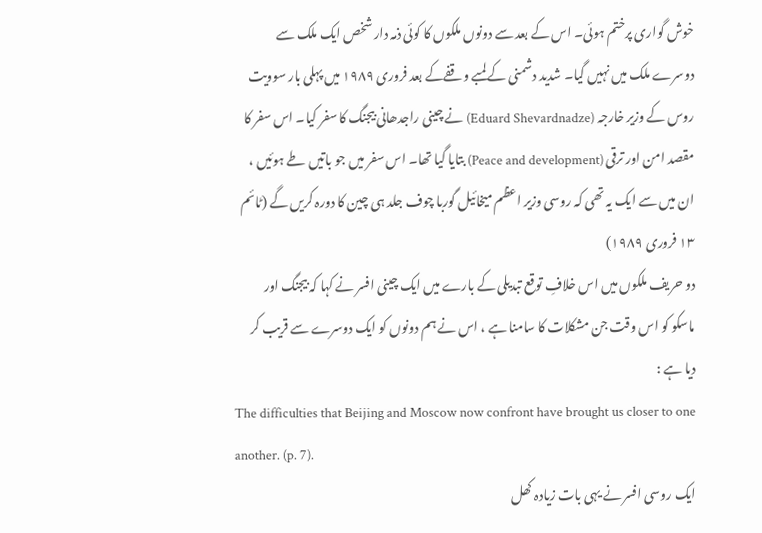خوش گواری پرختم ہوئی۔ اس کے بعد سے دونوں ملکوں کا کوئی ذمہ دار شخص ایک ملک سے دوسرے ملک میں نہیں گیا۔ شدید دشمنی کے لمبے وقفےکے بعد فروری ۱۹۸۹ میں پہلی بار سوویت روس کے وزیر خارجہ (Eduard Shevardnadze) نے چینی راجدھانی بیجنگ کا سفر کیا۔ اس سفر کا مقصد امن اور ترقی (Peace and development) بتایا گیا تھا۔ اس سفر میں جو باتیں طے ہوئیں ، ان میں سے ایک یہ تھی کہ روسی وزیر اعظم میخائیل گوربا چوف جلد ہی چین کا دورہ کریں گے (ٹائم ۱۳ فروری ۱۹۸۹)
دو حریف ملکوں میں اس خلافِ توقع تبدیلی کے بارے میں ایک چینی افسر نے کہا کہ بیجنگ اور ماسکو کو اس وقت جن مشکلات کا سامنا ہے ، اس نے ہم دونوں کو ایک دوسرے سے قریب کر دیا ہے :
The difficulties that Beijing and Moscow now confront have brought us closer to one another. (p. 7).
ایک روسی افسر نے یہی بات زیادہ کھل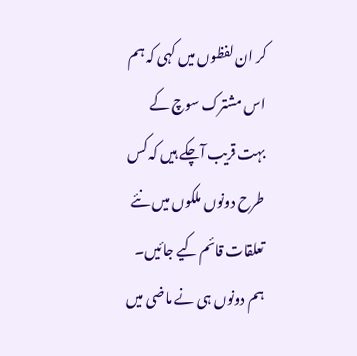کر ان لفظوں میں کہی کہ ہم اس مشترک سوچ کے بہت قریب آچکے ہیں کہ کس طرح دونوں ملکوں میں نئے تعلقات قائم کیے جائیں۔ ہم دونوں ہی نے ماضی میں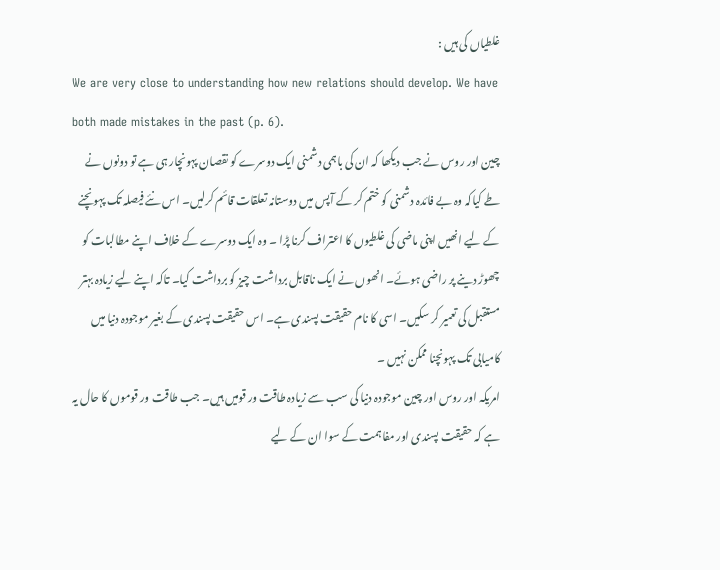غلطیاں کی ہیں :
We are very close to understanding how new relations should develop. We have both made mistakes in the past (p. 6).
چین اور روس نے جب دیکھا کہ ان کی باہمی دشمنی ایک دوسرے کو نقصان پہونچار ہی ہے تو دونوں نے طے کیاکہ وہ بے فائدہ دشمنی کو ختم کر کے آپس میں دوستانہ تعلقات قائم کرلیں۔ اس نئے فیصلہ تک پہونچنے کے لیے انھیں اپنی ماضی کی غلطیوں کا اعتراف کرنا پڑا ۔ وہ ایک دوسرے کے خلاف اپنے مطالبات کو چھوڑ دینے پر راضی ہوئے۔ انھوں نے ایک ناقابل برداشت چیز کو برداشت کیا۔ تاکہ اپنے لیے زیادہ بہتر مستقبل کی تعمیر کر سکیں۔ اسی کا نام حقیقت پسندی ہے۔ اس حقیقت پسندی کے بغیر موجودہ دنیا میں کامیابی تک پہونچنا ممکن نہیں ۔
امریکہ اور روس اور چین موجودہ دنیا کی سب سے زیادہ طاقت ور قومیں ہیں۔ جب طاقت ور قوموں کا حال یہ ہے کہ حقیقت پسندی اور مفاہمت کے سوا ان کے لیے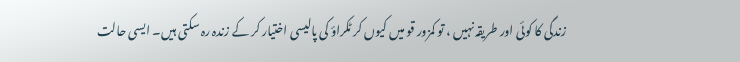زندگی کا کوئی اور طریقہ نہیں ، تو کمزور قو میں کیوں کر ٹکراؤ کی پالیسی اختیار کر کے زندہ رہ سکتی ہیں۔ ایسی حالت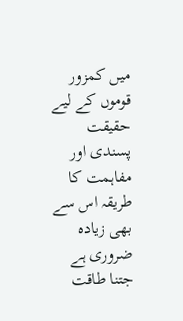میں کمزور قوموں کے لیے حقیقت پسندی اور مفاہمت کا طریقہ اس سے بھی زیادہ ضروری ہے جتنا طاقت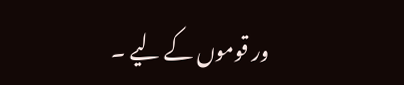ور قوموں کے لیے ۔